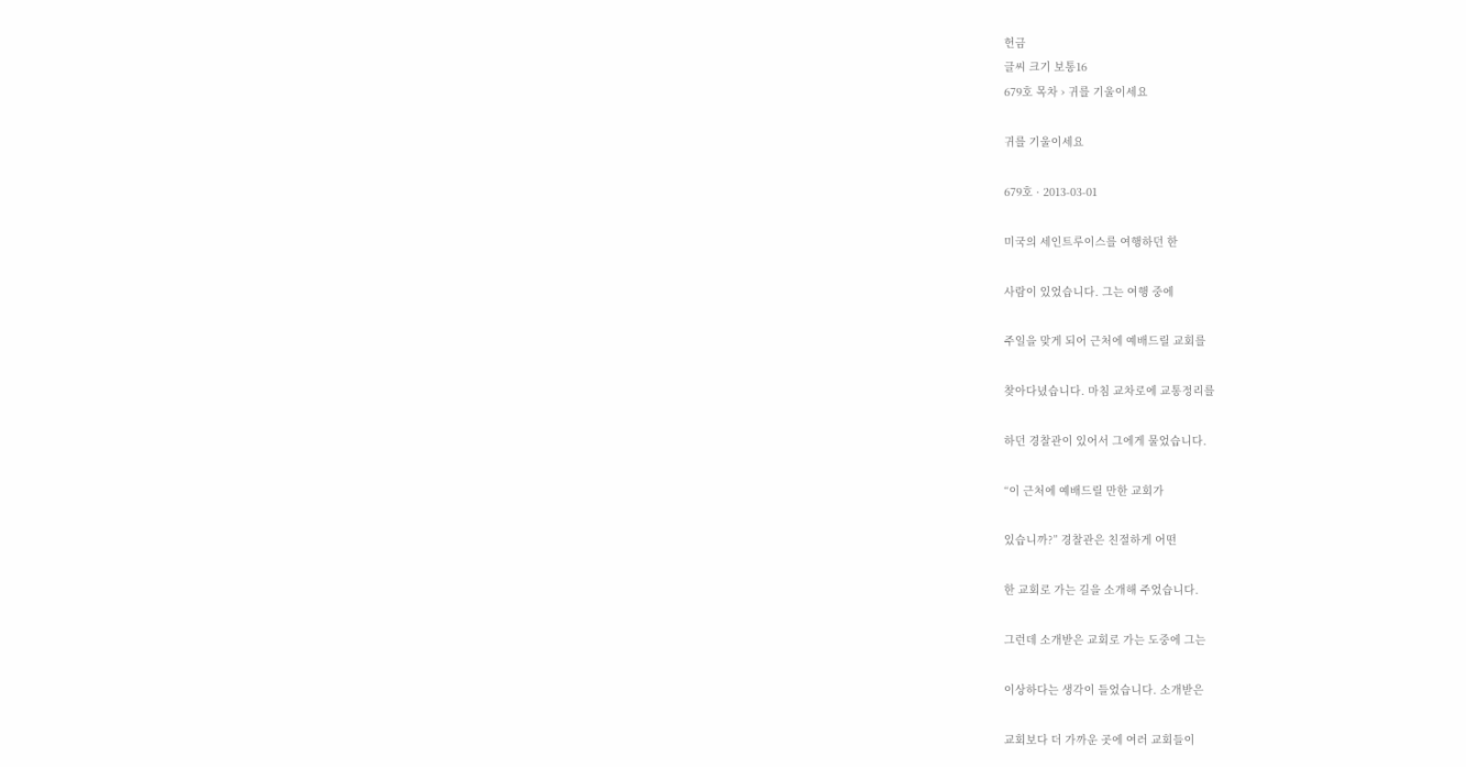헌금
글씨 크기 보통16
679호 목차 › 귀를 기울이세요

귀를 기울이세요

679호 · 2013-03-01

미국의 세인트루이스를 여행하던 한

사람이 있었습니다. 그는 여행 중에

주일을 맞게 되어 근처에 예배드릴 교회를

찾아다녔습니다. 마침 교차로에 교통정리를

하던 경찰관이 있어서 그에게 물었습니다.

“이 근처에 예배드릴 만한 교회가

있습니까?” 경찰관은 친절하게 어떤

한 교회로 가는 길을 소개해 주었습니다.

그런데 소개받은 교회로 가는 도중에 그는

이상하다는 생각이 들었습니다. 소개받은

교회보다 더 가까운 곳에 여러 교회들이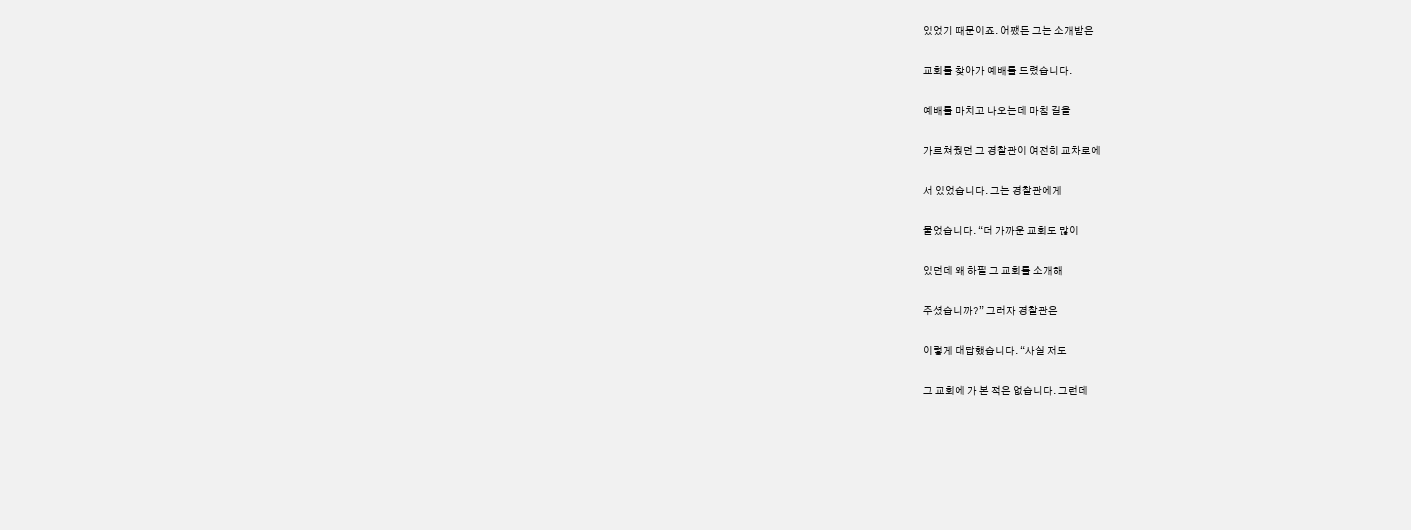있었기 때문이죠. 어쨌든 그는 소개받은

교회를 찾아가 예배를 드렸습니다.

예배를 마치고 나오는데 마침 길을

가르쳐줬던 그 경찰관이 여전히 교차로에

서 있었습니다. 그는 경찰관에게

물었습니다. “더 가까운 교회도 많이

있던데 왜 하필 그 교회를 소개해

주셨습니까?” 그러자 경찰관은

이렇게 대답했습니다. “사실 저도

그 교회에 가 본 적은 없습니다. 그런데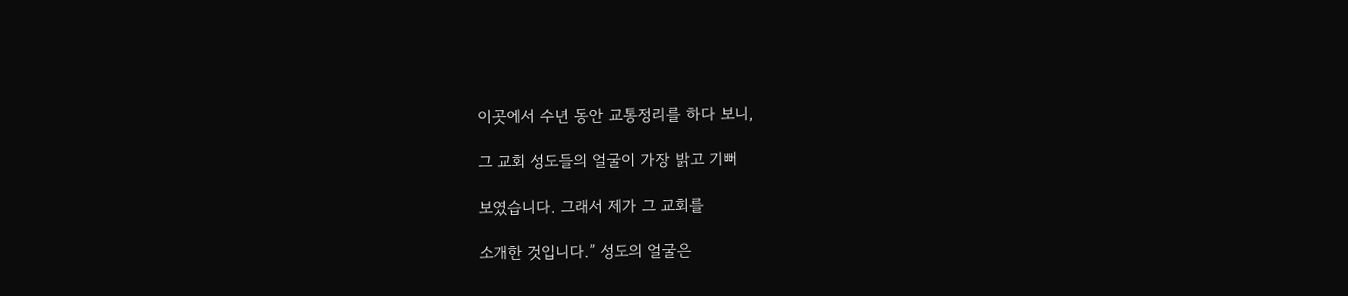이곳에서 수년 동안 교통정리를 하다 보니,

그 교회 성도들의 얼굴이 가장 밝고 기뻐

보였습니다. 그래서 제가 그 교회를

소개한 것입니다.” 성도의 얼굴은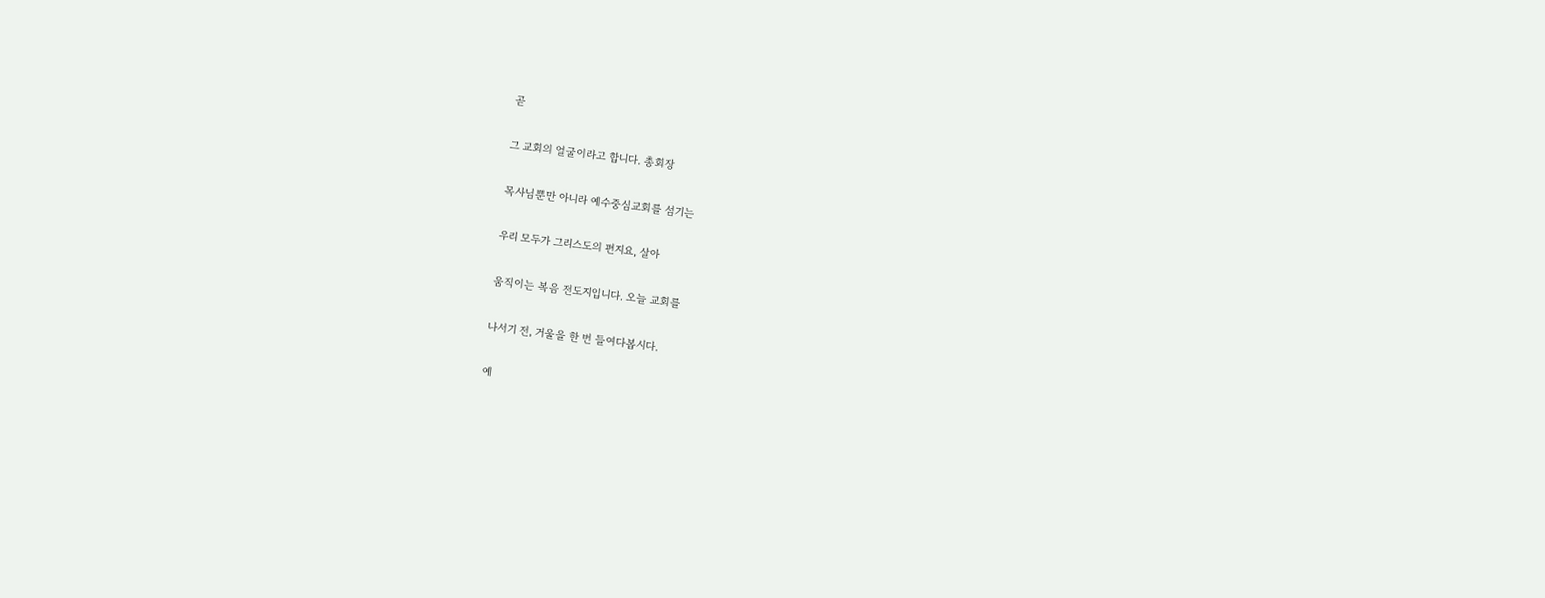곧

그 교회의 얼굴이라고 합니다. 총회장

목사님뿐만 아니라 예수중심교회를 섬기는

우리 모두가 그리스도의 편지요, 살아

움직이는 복음 전도지입니다. 오늘 교회를

나서기 전, 거울을 한 번 들여다봅시다.

예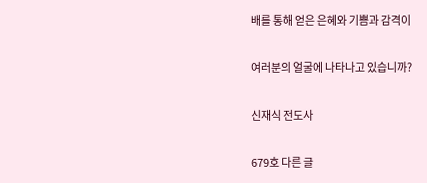배를 통해 얻은 은혜와 기쁨과 감격이

여러분의 얼굴에 나타나고 있습니까?

신재식 전도사

679호 다른 글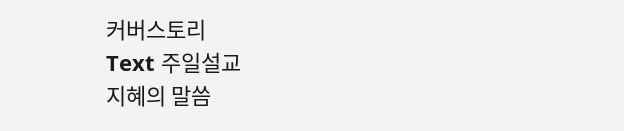커버스토리
Text 주일설교
지혜의 말씀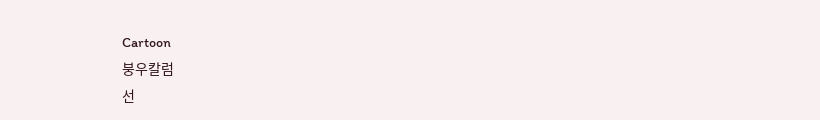Cartoon
붕우칼럼
선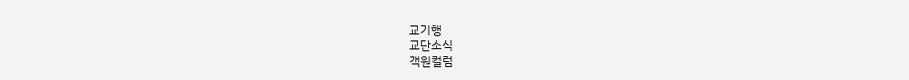교기행
교단소식
객원컬럼